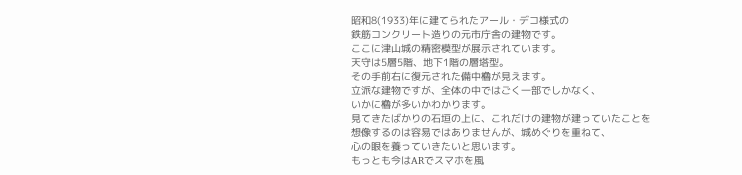昭和8(1933)年に建てられたアール・デコ様式の
鉄筋コンクリート造りの元市庁舎の建物です。
ここに津山城の精密模型が展示されています。
天守は5層5階、地下1階の層塔型。
その手前右に復元された備中櫓が見えます。
立派な建物ですが、全体の中ではごく一部でしかなく、
いかに櫓が多いかわかります。
見てきたばかりの石垣の上に、これだけの建物が建っていたことを
想像するのは容易ではありませんが、城めぐりを重ねて、
心の眼を養っていきたいと思います。
もっとも今はARでスマホを風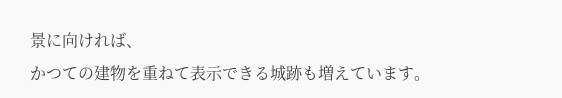景に向ければ、
かつての建物を重ねて表示できる城跡も増えています。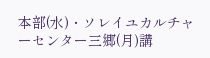本部(水)・ソレイユカルチャーセンター三郷(月)講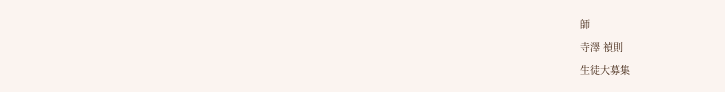師
寺澤 禎則
生徒大募集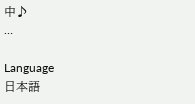中♪
…

Language
日本語